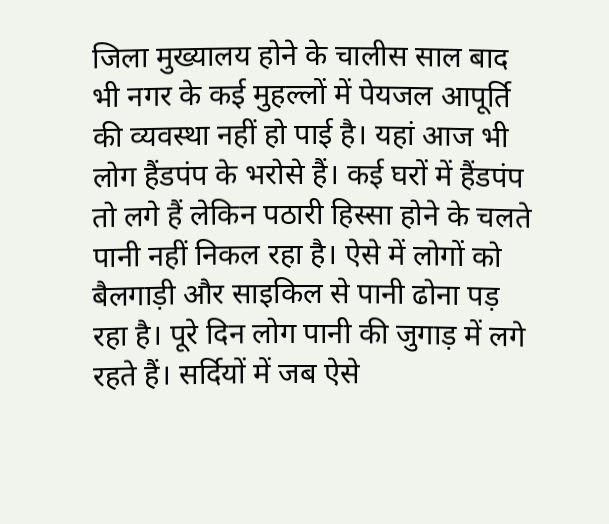जिला मुख्यालय होने के चालीस साल बाद भी नगर के कई मुहल्लों में पेयजल आपूर्ति की व्यवस्था नहीं हो पाई है। यहां आज भी लोग हैंडपंप के भरोसे हैं। कई घरों में हैंडपंप तो लगे हैं लेकिन पठारी हिस्सा होने के चलते पानी नहीं निकल रहा है। ऐसे में लोगों को बैलगाड़ी और साइकिल से पानी ढोना पड़ रहा है। पूरे दिन लोग पानी की जुगाड़ में लगे रहते हैं। सर्दियों में जब ऐसे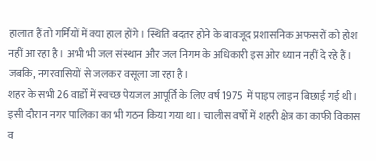हालात हैं तो गर्मियों में क्या हाल होंगे। स्थिति बदतर होने के बावजूद प्रशासनिक अफसरों को होश नहीं आ रहा है। अभी भी जल संस्थान और जल निगम के अधिकारी इस ओर ध्यान नहीं दे रहे हैं। जबकि, नगरवासियों से जलकर वसूला जा रहा है।
शहर के सभी 26 वार्डों में स्वच्छ पेयजल आपूर्ति के लिए वर्ष 1975 में पाइप लाइन बिछाई गई थी। इसी दौरान नगर पालिका का भी गठन किया गया था। चालीस वर्षों में शहरी क्षेत्र का काफी विकास व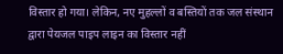विस्तार हो गया। लेकिन, नए मुहल्लों व बस्तियों तक जल संस्थान द्वारा पेयजल पाइप लाइन का विस्तार नहीं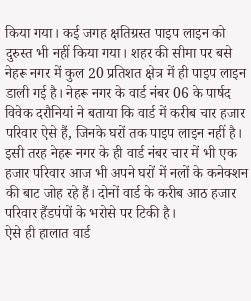किया गया। कई जगह क्षतिग्रस्त पाइप लाइन को दुरुस्त भी नहीं किया गया। शहर की सीमा पर बसे नेहरू नगर में कुल 20 प्रतिशत क्षेत्र में ही पाइप लाइन डाली गई है। नेहरू नगर के वार्ड नंबर 06 के पार्षद विवेक दरौनियां ने बताया कि वार्ड में करीब चार हजार परिवार ऐसे हैं, जिनके घरों तक पाइप लाइन नहीं है।
इसी तरह नेहरू नगर के ही वार्ड नंबर चार में भी एक हजार परिवार आज भी अपने घरों में नलों के कनेक्शन की बाट जोह रहे हैं। दोनों वार्ड के करीब आठ हजार परिवार हैंडपंपों के भरोसे पर टिकी है।
ऐसे ही हालात वार्ड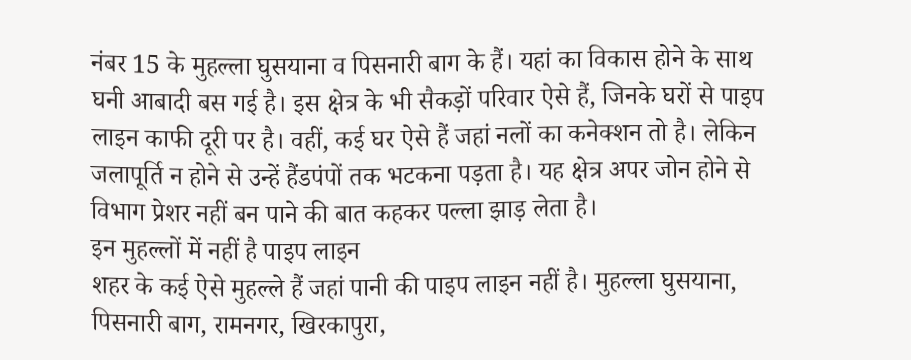नंबर 15 के मुहल्ला घुसयाना व पिसनारी बाग के हैं। यहां का विकास होने के साथ घनी आबादी बस गई है। इस क्षेत्र के भी सैकड़ों परिवार ऐसे हैं, जिनके घरों से पाइप लाइन काफी दूरी पर है। वहीं, कई घर ऐसे हैं जहां नलों का कनेक्शन तो है। लेकिन जलापूर्ति न होने से उन्हें हैंडपंपों तक भटकना पड़ता है। यह क्षेत्र अपर जोन होने से विभाग प्रेशर नहीं बन पाने की बात कहकर पल्ला झाड़ लेता है।
इन मुहल्लों में नहीं है पाइप लाइन
शहर के कई ऐसे मुहल्ले हैं जहां पानी की पाइप लाइन नहीं है। मुहल्ला घुसयाना, पिसनारी बाग, रामनगर, खिरकापुरा,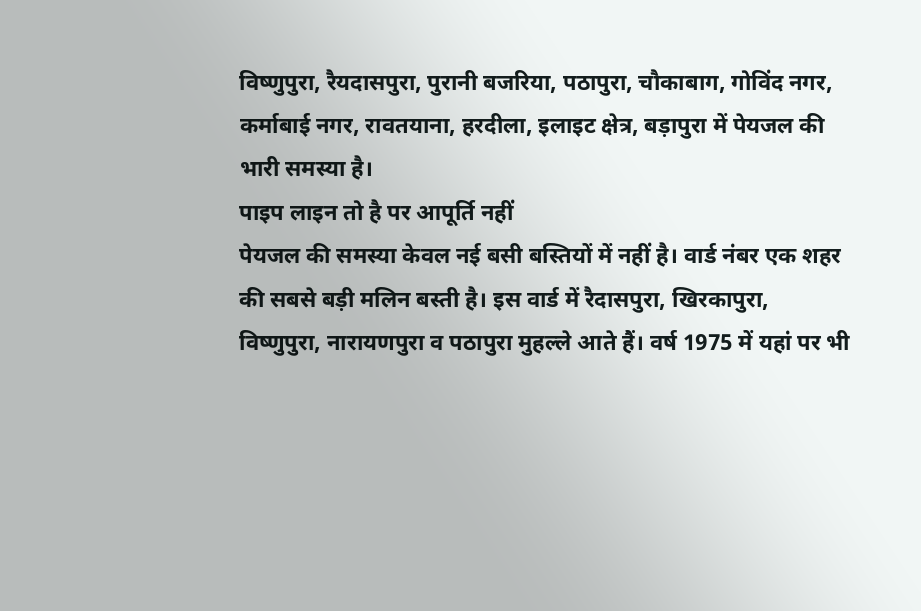विष्णुपुरा, रैयदासपुरा, पुरानी बजरिया, पठापुरा, चौकाबाग, गोविंद नगर, कर्माबाई नगर, रावतयाना, हरदीला, इलाइट क्षेत्र, बड़ापुरा में पेयजल की भारी समस्या है।
पाइप लाइन तो है पर आपूर्ति नहीं
पेयजल की समस्या केवल नई बसी बस्तियों में नहीं है। वार्ड नंबर एक शहर की सबसे बड़ी मलिन बस्ती है। इस वार्ड में रैदासपुरा, खिरकापुरा, विष्णुपुरा, नारायणपुरा व पठापुरा मुहल्ले आते हैं। वर्ष 1975 में यहां पर भी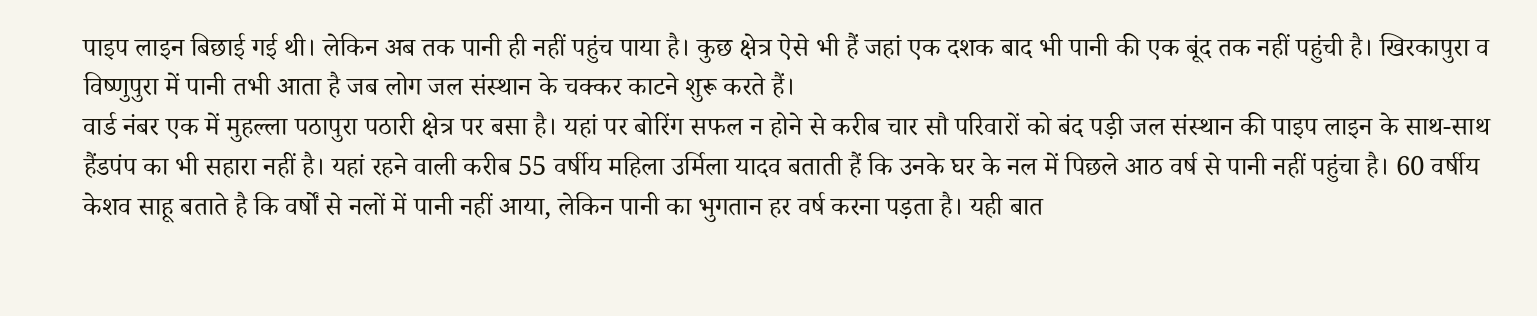पाइप लाइन बिछाई गई थी। लेकिन अब तक पानी ही नहीं पहुंच पाया है। कुछ क्षेत्र ऐसे भी हैं जहां एक दशक बाद भी पानी की एक बूंद तक नहीं पहुंची है। खिरकापुरा व विष्णुपुरा में पानी तभी आता है जब लोग जल संस्थान के चक्कर काटने शुरू करते हैं।
वार्ड नंबर एक में मुहल्ला पठापुरा पठारी क्षेत्र पर बसा है। यहां पर बोरिंग सफल न होने से करीब चार सौ परिवारों को बंद पड़ी जल संस्थान की पाइप लाइन के साथ-साथ हैंडपंप का भी सहारा नहीं है। यहां रहने वाली करीब 55 वर्षीय महिला उर्मिला यादव बताती हैं कि उनके घर के नल में पिछले आठ वर्ष से पानी नहीं पहुंचा है। 60 वर्षीय केशव साहू बताते है कि वर्षों से नलों में पानी नहीं आया, लेकिन पानी का भुगतान हर वर्ष करना पड़ता है। यही बात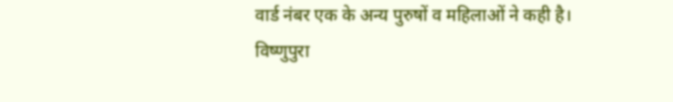वार्ड नंबर एक के अन्य पुरुषों व महिलाओं ने कही है। विष्णुपुरा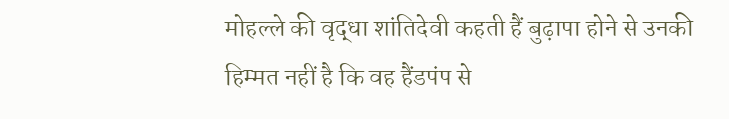मोहल्ले की वृद्धा शांतिदेवी कहती हैं बुढ़ापा होने से उनकी हिम्मत नहीं है कि वह हैंडपंप से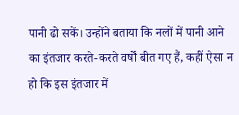पानी ढो सकें। उन्होंने बताया कि नलों में पानी आने का इंतजार करते-करते वर्षों बीत गए हैं, कहीं ऐसा न हो कि इस इंतजार में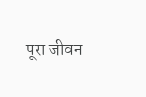पूरा जीवन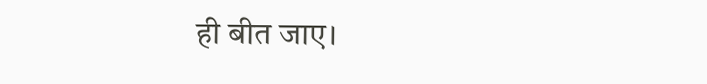ही बीत जाए।